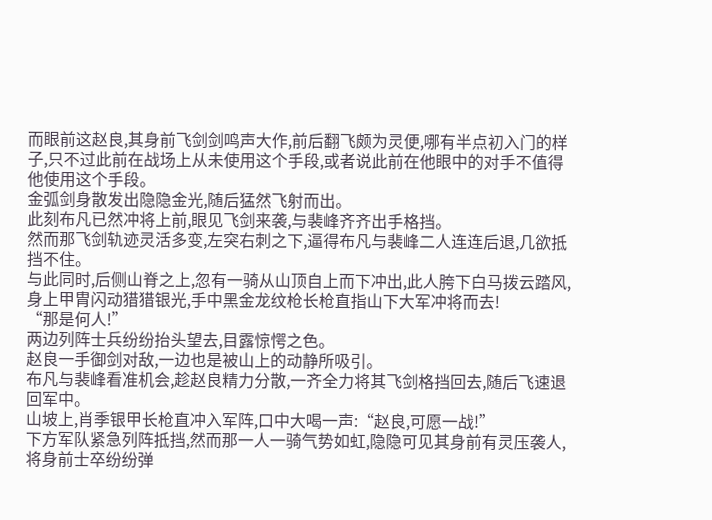而眼前这赵良,其身前飞剑剑鸣声大作,前后翻飞颇为灵便,哪有半点初入门的样子,只不过此前在战场上从未使用这个手段,或者说此前在他眼中的对手不值得他使用这个手段。
金弧剑身散发出隐隐金光,随后猛然飞射而出。
此刻布凡已然冲将上前,眼见飞剑来袭,与裴峰齐齐出手格挡。
然而那飞剑轨迹灵活多变,左突右刺之下,逼得布凡与裴峰二人连连后退,几欲抵挡不住。
与此同时,后侧山脊之上,忽有一骑从山顶自上而下冲出,此人胯下白马拨云踏风,身上甲胄闪动猎猎银光,手中黑金龙纹枪长枪直指山下大军冲将而去!
“那是何人!”
两边列阵士兵纷纷抬头望去,目露惊愕之色。
赵良一手御剑对敌,一边也是被山上的动静所吸引。
布凡与裴峰看准机会,趁赵良精力分散,一齐全力将其飞剑格挡回去,随后飞速退回军中。
山坡上,肖季银甲长枪直冲入军阵,口中大喝一声:“赵良,可愿一战!”
下方军队紧急列阵抵挡,然而那一人一骑气势如虹,隐隐可见其身前有灵压袭人,将身前士卒纷纷弹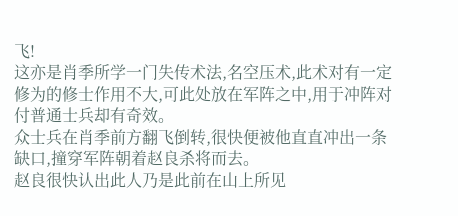飞!
这亦是肖季所学一门失传术法,名空压术,此术对有一定修为的修士作用不大,可此处放在军阵之中,用于冲阵对付普通士兵却有奇效。
众士兵在肖季前方翻飞倒转,很快便被他直直冲出一条缺口,撞穿军阵朝着赵良杀将而去。
赵良很快认出此人乃是此前在山上所见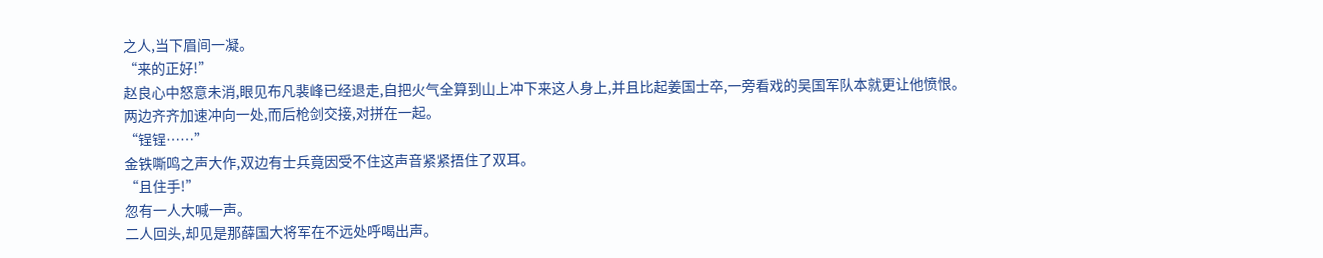之人,当下眉间一凝。
“来的正好!”
赵良心中怒意未消,眼见布凡裴峰已经退走,自把火气全算到山上冲下来这人身上,并且比起姜国士卒,一旁看戏的吴国军队本就更让他愤恨。
两边齐齐加速冲向一处,而后枪剑交接,对拼在一起。
“锃锃……”
金铁嘶鸣之声大作,双边有士兵竟因受不住这声音紧紧捂住了双耳。
“且住手!”
忽有一人大喊一声。
二人回头,却见是那薛国大将军在不远处呼喝出声。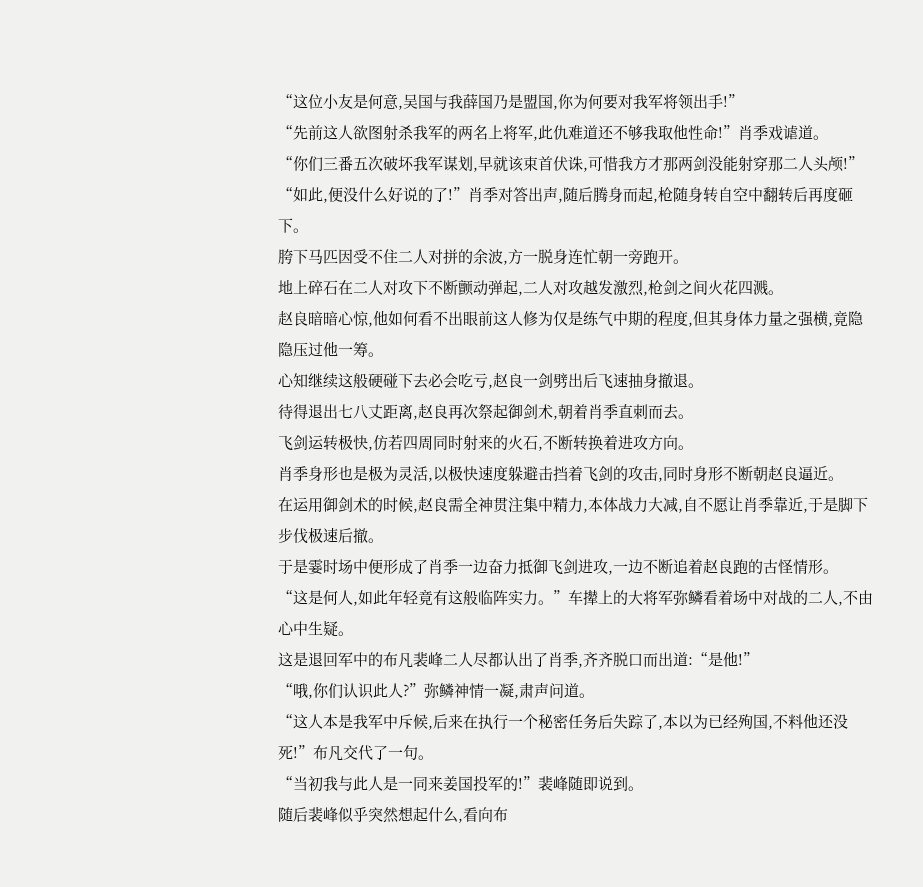“这位小友是何意,吴国与我薛国乃是盟国,你为何要对我军将领出手!”
“先前这人欲图射杀我军的两名上将军,此仇难道还不够我取他性命!”肖季戏谑道。
“你们三番五次破坏我军谋划,早就该束首伏诛,可惜我方才那两剑没能射穿那二人头颅!”
“如此,便没什么好说的了!”肖季对答出声,随后腾身而起,枪随身转自空中翻转后再度砸下。
胯下马匹因受不住二人对拼的余波,方一脱身连忙朝一旁跑开。
地上碎石在二人对攻下不断颤动弹起,二人对攻越发激烈,枪剑之间火花四溅。
赵良暗暗心惊,他如何看不出眼前这人修为仅是练气中期的程度,但其身体力量之强横,竟隐隐压过他一筹。
心知继续这般硬碰下去必会吃亏,赵良一剑劈出后飞速抽身撤退。
待得退出七八丈距离,赵良再次祭起御剑术,朝着肖季直刺而去。
飞剑运转极快,仿若四周同时射来的火石,不断转换着进攻方向。
肖季身形也是极为灵活,以极快速度躲避击挡着飞剑的攻击,同时身形不断朝赵良逼近。
在运用御剑术的时候,赵良需全神贯注集中精力,本体战力大减,自不愿让肖季靠近,于是脚下步伐极速后撤。
于是霎时场中便形成了肖季一边奋力抵御飞剑进攻,一边不断追着赵良跑的古怪情形。
“这是何人,如此年轻竟有这般临阵实力。”车撵上的大将军弥鳞看着场中对战的二人,不由心中生疑。
这是退回军中的布凡裴峰二人尽都认出了肖季,齐齐脱口而出道:“是他!”
“哦,你们认识此人?”弥鳞神情一凝,肃声问道。
“这人本是我军中斥候,后来在执行一个秘密任务后失踪了,本以为已经殉国,不料他还没死!”布凡交代了一句。
“当初我与此人是一同来姜国投军的!”裴峰随即说到。
随后裴峰似乎突然想起什么,看向布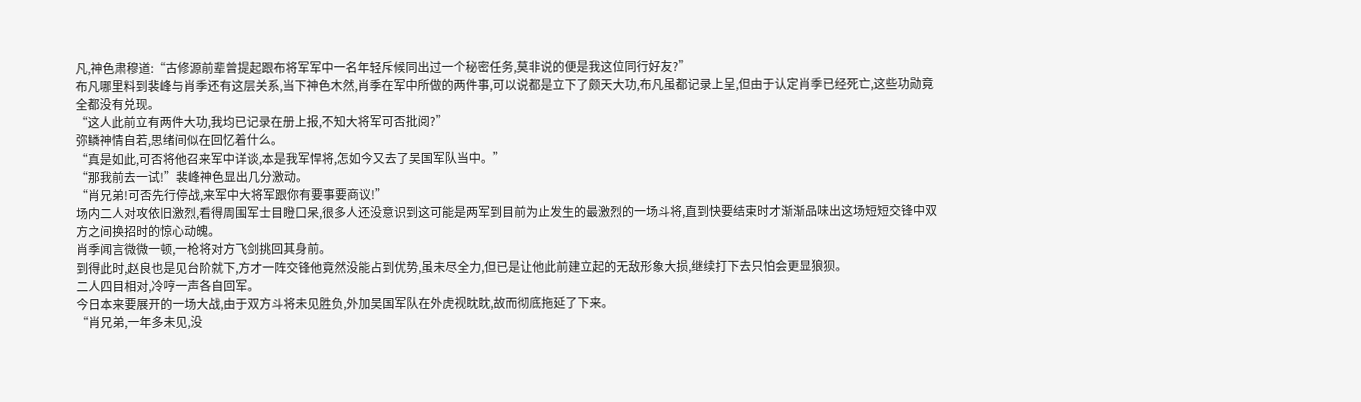凡,神色肃穆道:“古修源前辈曾提起跟布将军军中一名年轻斥候同出过一个秘密任务,莫非说的便是我这位同行好友?”
布凡哪里料到裴峰与肖季还有这层关系,当下神色木然,肖季在军中所做的两件事,可以说都是立下了颇天大功,布凡虽都记录上呈,但由于认定肖季已经死亡,这些功勋竟全都没有兑现。
“这人此前立有两件大功,我均已记录在册上报,不知大将军可否批阅?”
弥鳞神情自若,思绪间似在回忆着什么。
“真是如此,可否将他召来军中详谈,本是我军悍将,怎如今又去了吴国军队当中。”
“那我前去一试!”裴峰神色显出几分激动。
“肖兄弟!可否先行停战,来军中大将军跟你有要事要商议!”
场内二人对攻依旧激烈,看得周围军士目瞪口呆,很多人还没意识到这可能是两军到目前为止发生的最激烈的一场斗将,直到快要结束时才渐渐品味出这场短短交锋中双方之间换招时的惊心动魄。
肖季闻言微微一顿,一枪将对方飞剑挑回其身前。
到得此时,赵良也是见台阶就下,方才一阵交锋他竟然没能占到优势,虽未尽全力,但已是让他此前建立起的无敌形象大损,继续打下去只怕会更显狼狈。
二人四目相对,冷哼一声各自回军。
今日本来要展开的一场大战,由于双方斗将未见胜负,外加吴国军队在外虎视眈眈,故而彻底拖延了下来。
“肖兄弟,一年多未见,没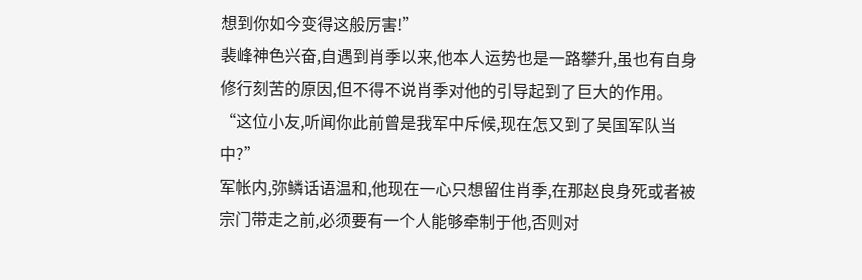想到你如今变得这般厉害!”
裴峰神色兴奋,自遇到肖季以来,他本人运势也是一路攀升,虽也有自身修行刻苦的原因,但不得不说肖季对他的引导起到了巨大的作用。
“这位小友,听闻你此前曾是我军中斥候,现在怎又到了吴国军队当中?”
军帐内,弥鳞话语温和,他现在一心只想留住肖季,在那赵良身死或者被宗门带走之前,必须要有一个人能够牵制于他,否则对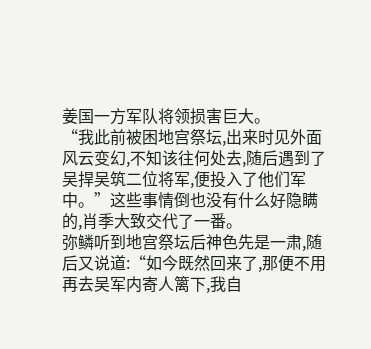姜国一方军队将领损害巨大。
“我此前被困地宫祭坛,出来时见外面风云变幻,不知该往何处去,随后遇到了吴捍吴筑二位将军,便投入了他们军中。”这些事情倒也没有什么好隐瞒的,肖季大致交代了一番。
弥鳞听到地宫祭坛后神色先是一肃,随后又说道:“如今既然回来了,那便不用再去吴军内寄人篱下,我自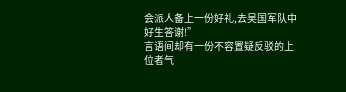会派人备上一份好礼,去吴国军队中好生答谢!”
言语间却有一份不容置疑反驳的上位者气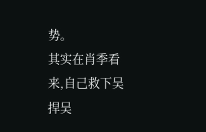势。
其实在肖季看来,自己救下吴捍吴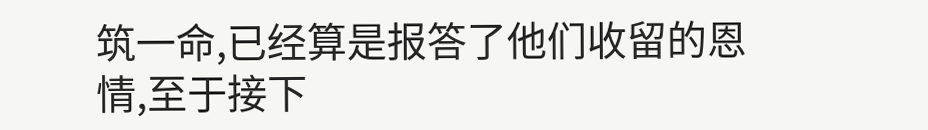筑一命,已经算是报答了他们收留的恩情,至于接下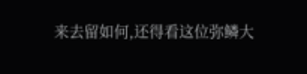来去留如何,还得看这位弥鳞大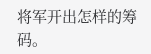将军开出怎样的筹码。